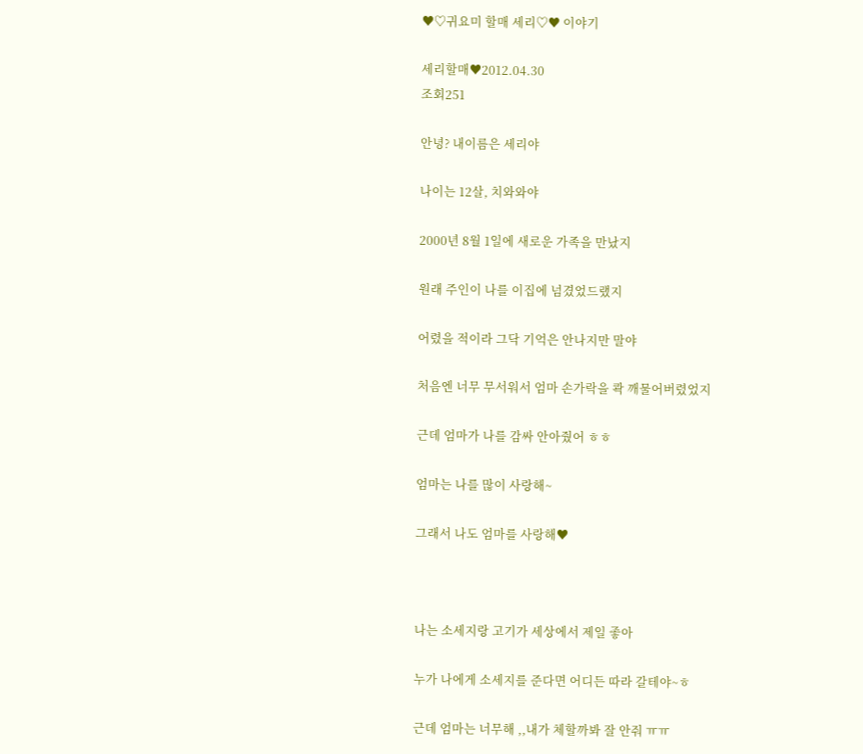♥♡귀요미 할매 세리♡♥ 이야기

세리할매♥2012.04.30
조회251

안녕? 내이름은 세리야

나이는 12살, 치와와야

2000년 8월 1일에 새로운 가족을 만났지

원래 주인이 나를 이집에 넘겼었드랬지

어렸을 적이라 그닥 기억은 안나지만 말야

처음엔 너무 무서워서 엄마 손가락을 콱 깨물어버렸었지

근데 엄마가 나를 감싸 안아줬어 ㅎㅎ

엄마는 나를 많이 사랑해~

그래서 나도 엄마를 사랑해♥



나는 소세지랑 고기가 세상에서 제일 좋아

누가 나에게 소세지를 준다면 어디든 따라 갈테야~ㅎ

근데 엄마는 너무해 ,,내가 체할까봐 잘 안줘 ㅠㅠ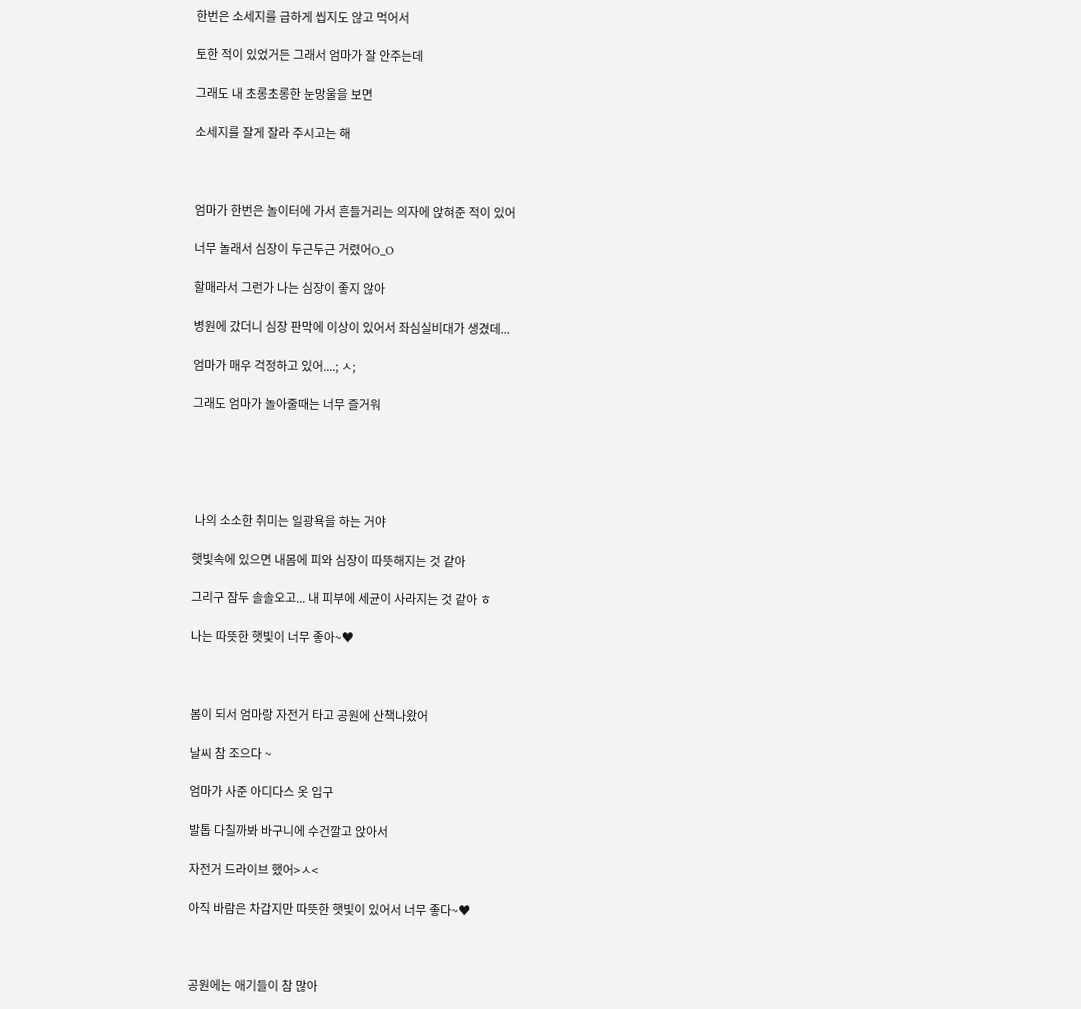한번은 소세지를 급하게 씹지도 않고 먹어서

토한 적이 있었거든 그래서 엄마가 잘 안주는데

그래도 내 초롱초롱한 눈망울을 보면

소세지를 잘게 잘라 주시고는 해



엄마가 한번은 놀이터에 가서 흔들거리는 의자에 앉혀준 적이 있어

너무 놀래서 심장이 두근두근 거렸어O_O

할매라서 그런가 나는 심장이 좋지 않아

병원에 갔더니 심장 판막에 이상이 있어서 좌심실비대가 생겼데...

엄마가 매우 걱정하고 있어....; ㅅ;

그래도 엄마가 놀아줄때는 너무 즐거워





 나의 소소한 취미는 일광욕을 하는 거야

햇빛속에 있으면 내몸에 피와 심장이 따뜻해지는 것 같아

그리구 잠두 솔솔오고... 내 피부에 세균이 사라지는 것 같아 ㅎ

나는 따뜻한 햇빛이 너무 좋아~♥



봄이 되서 엄마랑 자전거 타고 공원에 산책나왔어

날씨 참 조으다 ~

엄마가 사준 아디다스 옷 입구

발톱 다칠까봐 바구니에 수건깔고 앉아서

자전거 드라이브 했어>ㅅ<

아직 바람은 차갑지만 따뜻한 햇빛이 있어서 너무 좋다~♥



공원에는 애기들이 참 많아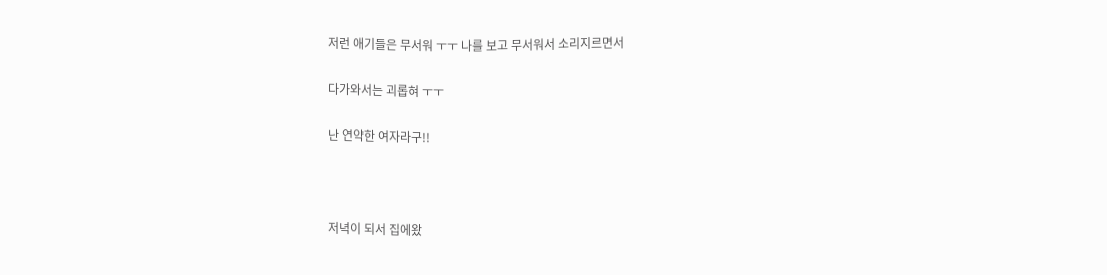저런 애기들은 무서워 ㅜㅜ 나를 보고 무서워서 소리지르면서

다가와서는 괴롭혀 ㅜㅜ

난 연약한 여자라구!!



저녁이 되서 집에왔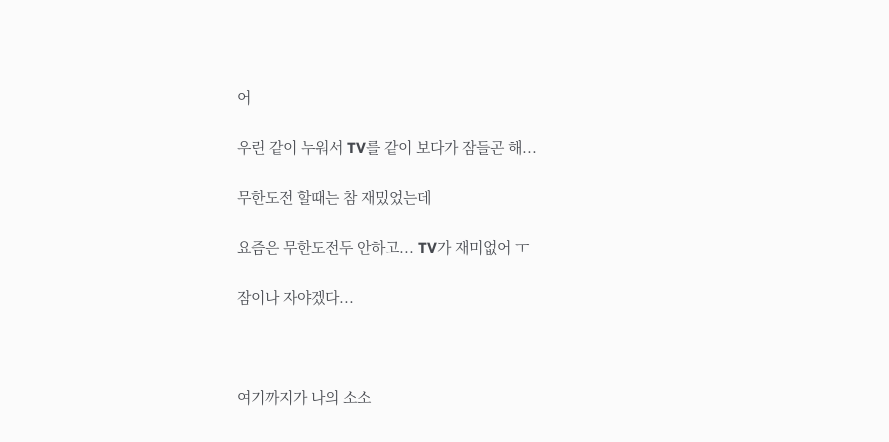어

우린 같이 누워서 TV를 같이 보다가 잠들곤 해...

무한도전 할때는 참 재밌었는데

요즘은 무한도전두 안하고... TV가 재미없어 ㅜ

잠이나 자야겠다...



여기까지가 나의 소소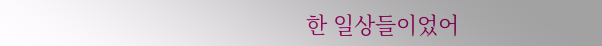한 일상들이었어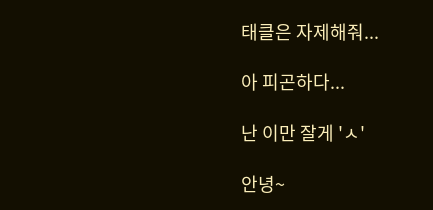태클은 자제해줘...

아 피곤하다...

난 이만 잘게 'ㅅ'

안녕~